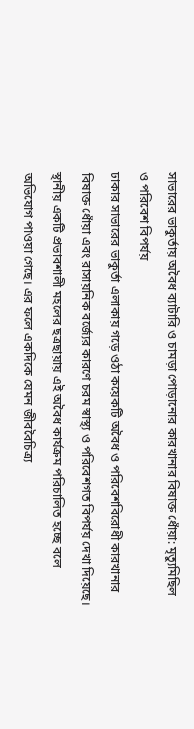সাভারের ভাকুর্তায় অবৈধ ব্যাটারি ও চামড়া পোড়ানোর কারখানার বিষাক্ত ধোঁয়া: মৃত্যুমিছিল ও পরিবেশ বিপর্যয়
ঢাকার সাভারের ভাকুর্তা এলাকায় গড়ে ওঠা কয়েকটি অবৈধ ও পরিবেশবিরোধী কারখানার বিষাক্ত ধোঁয়া এবং রাসায়নিক বর্জ্যের কারণে চরম স্বাস্থ্য ও পরিবেশগত বিপর্যয় দেখা দিয়েছে। স্থানীয় একটি প্রভাবশালী মহলের ছত্রছায়ায় এই অবৈধ কার্যক্রম পরিচালিত হচ্ছে বলে অভিযোগ পাওয়া গেছে। এর ফলে একদিকে যেমন জীববৈচিত্র্য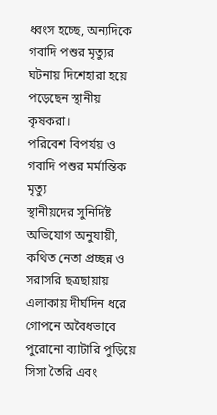ধ্বংস হচ্ছে, অন্যদিকে গবাদি পশুর মৃত্যুর ঘটনায় দিশেহারা হয়ে পড়েছেন স্থানীয় কৃষকরা।
পরিবেশ বিপর্যয় ও গবাদি পশুর মর্মান্তিক মৃত্যু
স্থানীয়দের সুনির্দিষ্ট অভিযোগ অনুযায়ী, কথিত নেতা প্রচ্ছন্ন ও সরাসরি ছত্রছায়ায় এলাকায় দীর্ঘদিন ধরে গোপনে অবৈধভাবে পুরোনো ব্যাটারি পুড়িয়ে সিসা তৈরি এবং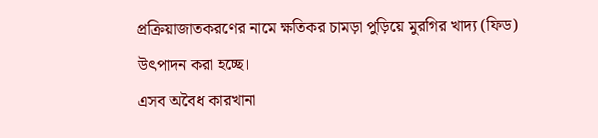প্রক্রিয়াজাতকরণের নামে ক্ষতিকর চামড়া পুড়িয়ে মুরগির খাদ্য (ফিড) উৎপাদন করা হচ্ছে।
এসব অবৈধ কারখানা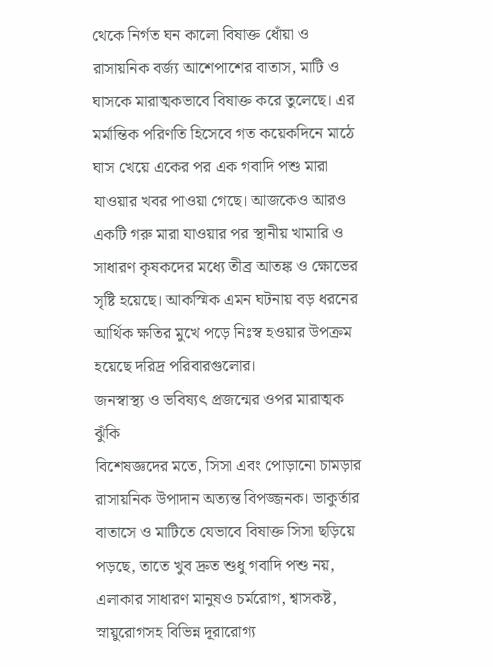থেকে নির্গত ঘন কালো বিষাক্ত ধোঁয়া ও রাসায়নিক বর্জ্য আশেপাশের বাতাস, মাটি ও ঘাসকে মারাত্মকভাবে বিষাক্ত করে তুলেছে। এর মর্মান্তিক পরিণতি হিসেবে গত কয়েকদিনে মাঠে ঘাস খেয়ে একের পর এক গবাদি পশু মারা যাওয়ার খবর পাওয়া গেছে। আজকেও আরও একটি গরু মারা যাওয়ার পর স্থানীয় খামারি ও সাধারণ কৃষকদের মধ্যে তীব্র আতঙ্ক ও ক্ষোভের সৃষ্টি হয়েছে। আকস্মিক এমন ঘটনায় বড় ধরনের আর্থিক ক্ষতির মুখে পড়ে নিঃস্ব হওয়ার উপক্রম হয়েছে দরিদ্র পরিবারগুলোর।
জনস্বাস্থ্য ও ভবিষ্যৎ প্রজন্মের ওপর মারাত্মক ঝুঁকি
বিশেষজ্ঞদের মতে, সিসা এবং পোড়ানো চামড়ার রাসায়নিক উপাদান অত্যন্ত বিপজ্জনক। ভাকুর্তার বাতাসে ও মাটিতে যেভাবে বিষাক্ত সিসা ছড়িয়ে পড়ছে, তাতে খুব দ্রুত শুধু গবাদি পশু নয়, এলাকার সাধারণ মানুষও চর্মরোগ, শ্বাসকষ্ট, স্নায়ুরোগসহ বিভিন্ন দূরারোগ্য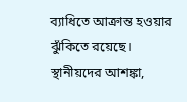ব্যাধিতে আক্রান্ত হওয়ার ঝুঁকিতে রয়েছে। স্থানীয়দের আশঙ্কা,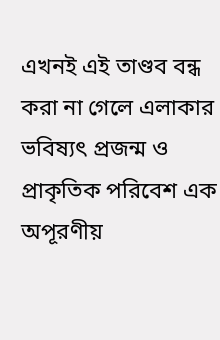এখনই এই তাণ্ডব বন্ধ করা না গেলে এলাকার ভবিষ্যৎ প্রজন্ম ও প্রাকৃতিক পরিবেশ এক অপূরণীয়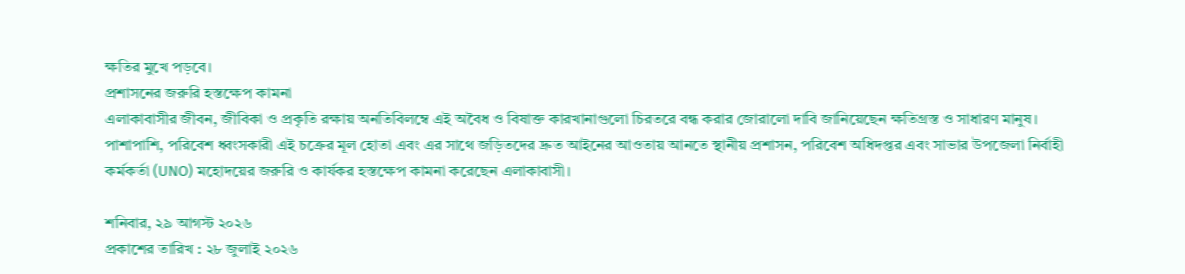ক্ষতির মুখে পড়বে।
প্রশাসনের জরুরি হস্তক্ষেপ কামনা
এলাকাবাসীর জীবন, জীবিকা ও প্রকৃতি রক্ষায় অনতিবিলম্বে এই অবৈধ ও বিষাক্ত কারখানাগুলো চিরতরে বন্ধ করার জোরালো দাবি জানিয়েছেন ক্ষতিগ্রস্ত ও সাধারণ মানুষ। পাশাপাশি, পরিবেশ ধ্বংসকারী এই চক্রের মূল হোতা এবং এর সাথে জড়িতদের দ্রুত আইনের আওতায় আনতে স্থানীয় প্রশাসন, পরিবেশ অধিদপ্তর এবং সাভার উপজেলা নির্বাহী কর্মকর্তা (UNO) মহোদয়ের জরুরি ও কার্যকর হস্তক্ষেপ কামনা করেছেন এলাকাবাসী।

শনিবার, ২৯ আগস্ট ২০২৬
প্রকাশের তারিখ : ২৮ জুলাই ২০২৬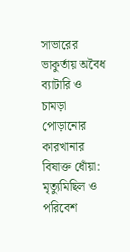সাভারের ভাকুর্তায় অবৈধ ব্যাটারি ও চামড়া পোড়ানোর কারখানার বিষাক্ত ধোঁয়া: মৃত্যুমিছিল ও পরিবেশ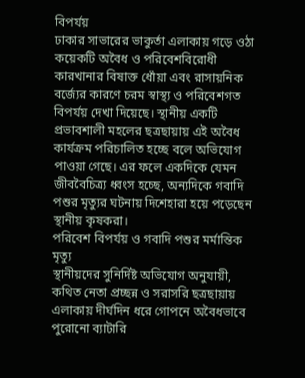বিপর্যয়
ঢাকার সাভারের ভাকুর্তা এলাকায় গড়ে ওঠা কয়েকটি অবৈধ ও পরিবেশবিরোধী কারখানার বিষাক্ত ধোঁয়া এবং রাসায়নিক বর্জ্যের কারণে চরম স্বাস্থ্য ও পরিবেশগত বিপর্যয় দেখা দিয়েছে। স্থানীয় একটি প্রভাবশালী মহলের ছত্রছায়ায় এই অবৈধ কার্যক্রম পরিচালিত হচ্ছে বলে অভিযোগ পাওয়া গেছে। এর ফলে একদিকে যেমন জীববৈচিত্র্য ধ্বংস হচ্ছে, অন্যদিকে গবাদি পশুর মৃত্যুর ঘটনায় দিশেহারা হয়ে পড়েছেন স্থানীয় কৃষকরা।
পরিবেশ বিপর্যয় ও গবাদি পশুর মর্মান্তিক মৃত্যু
স্থানীয়দের সুনির্দিষ্ট অভিযোগ অনুযায়ী, কথিত নেতা প্রচ্ছন্ন ও সরাসরি ছত্রছায়ায় এলাকায় দীর্ঘদিন ধরে গোপনে অবৈধভাবে পুরোনো ব্যাটারি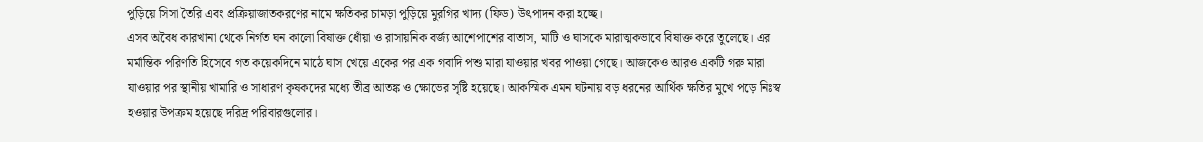পুড়িয়ে সিসা তৈরি এবং প্রক্রিয়াজাতকরণের নামে ক্ষতিকর চামড়া পুড়িয়ে মুরগির খাদ্য (ফিড) উৎপাদন করা হচ্ছে।
এসব অবৈধ কারখানা থেকে নির্গত ঘন কালো বিষাক্ত ধোঁয়া ও রাসায়নিক বর্জ্য আশেপাশের বাতাস, মাটি ও ঘাসকে মারাত্মকভাবে বিষাক্ত করে তুলেছে। এর মর্মান্তিক পরিণতি হিসেবে গত কয়েকদিনে মাঠে ঘাস খেয়ে একের পর এক গবাদি পশু মারা যাওয়ার খবর পাওয়া গেছে। আজকেও আরও একটি গরু মারা যাওয়ার পর স্থানীয় খামারি ও সাধারণ কৃষকদের মধ্যে তীব্র আতঙ্ক ও ক্ষোভের সৃষ্টি হয়েছে। আকস্মিক এমন ঘটনায় বড় ধরনের আর্থিক ক্ষতির মুখে পড়ে নিঃস্ব হওয়ার উপক্রম হয়েছে দরিদ্র পরিবারগুলোর।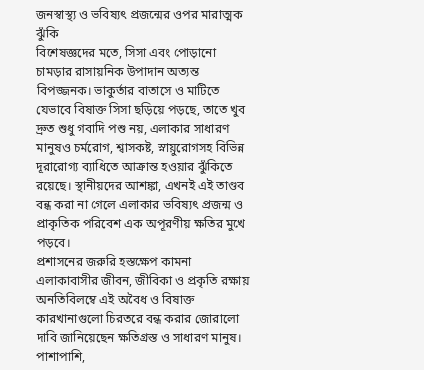জনস্বাস্থ্য ও ভবিষ্যৎ প্রজন্মের ওপর মারাত্মক ঝুঁকি
বিশেষজ্ঞদের মতে, সিসা এবং পোড়ানো চামড়ার রাসায়নিক উপাদান অত্যন্ত বিপজ্জনক। ভাকুর্তার বাতাসে ও মাটিতে যেভাবে বিষাক্ত সিসা ছড়িয়ে পড়ছে, তাতে খুব দ্রুত শুধু গবাদি পশু নয়, এলাকার সাধারণ মানুষও চর্মরোগ, শ্বাসকষ্ট, স্নায়ুরোগসহ বিভিন্ন দূরারোগ্য ব্যাধিতে আক্রান্ত হওয়ার ঝুঁকিতে রয়েছে। স্থানীয়দের আশঙ্কা, এখনই এই তাণ্ডব বন্ধ করা না গেলে এলাকার ভবিষ্যৎ প্রজন্ম ও প্রাকৃতিক পরিবেশ এক অপূরণীয় ক্ষতির মুখে পড়বে।
প্রশাসনের জরুরি হস্তক্ষেপ কামনা
এলাকাবাসীর জীবন, জীবিকা ও প্রকৃতি রক্ষায় অনতিবিলম্বে এই অবৈধ ও বিষাক্ত কারখানাগুলো চিরতরে বন্ধ করার জোরালো দাবি জানিয়েছেন ক্ষতিগ্রস্ত ও সাধারণ মানুষ। পাশাপাশি,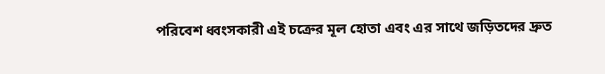পরিবেশ ধ্বংসকারী এই চক্রের মূল হোতা এবং এর সাথে জড়িতদের দ্রুত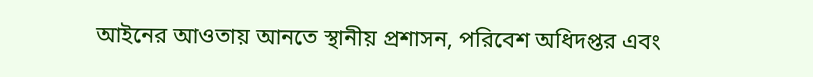আইনের আওতায় আনতে স্থানীয় প্রশাসন, পরিবেশ অধিদপ্তর এবং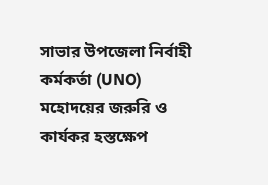সাভার উপজেলা নির্বাহী কর্মকর্তা (UNO) মহোদয়ের জরুরি ও কার্যকর হস্তক্ষেপ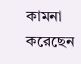কামনা করেছেন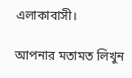এলাকাবাসী।

আপনার মতামত লিখুন